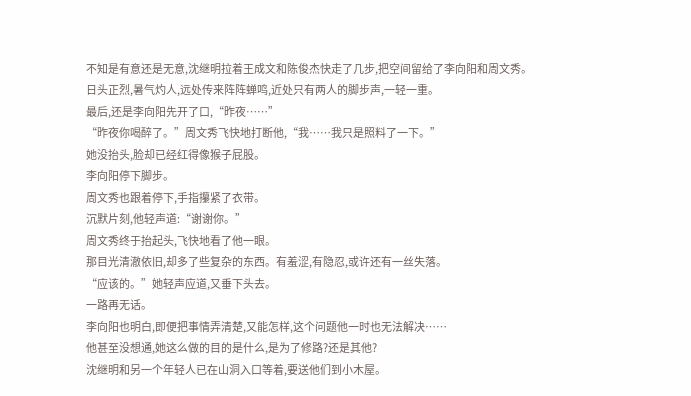不知是有意还是无意,沈继明拉着王成文和陈俊杰快走了几步,把空间留给了李向阳和周文秀。
日头正烈,暑气灼人,远处传来阵阵蝉鸣,近处只有两人的脚步声,一轻一重。
最后,还是李向阳先开了口,“昨夜……”
“昨夜你喝醉了。”周文秀飞快地打断他,“我……我只是照料了一下。”
她没抬头,脸却已经红得像猴子屁股。
李向阳停下脚步。
周文秀也跟着停下,手指攥紧了衣带。
沉默片刻,他轻声道:“谢谢你。”
周文秀终于抬起头,飞快地看了他一眼。
那目光清澈依旧,却多了些复杂的东西。有羞涩,有隐忍,或许还有一丝失落。
“应该的。”她轻声应道,又垂下头去。
一路再无话。
李向阳也明白,即便把事情弄清楚,又能怎样,这个问题他一时也无法解决……
他甚至没想通,她这么做的目的是什么,是为了修路?还是其他?
沈继明和另一个年轻人已在山洞入口等着,要送他们到小木屋。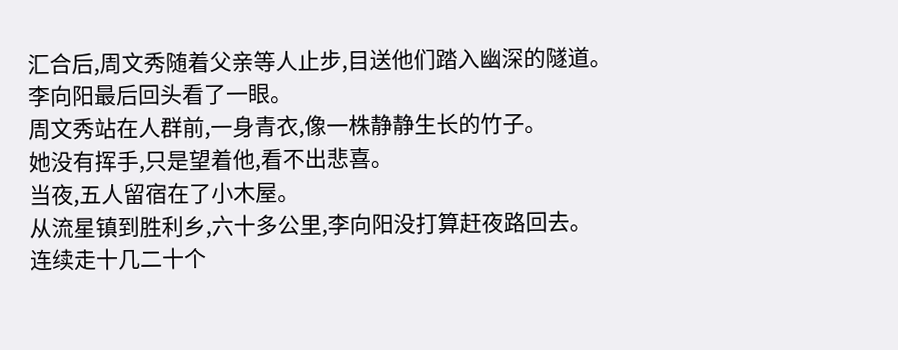汇合后,周文秀随着父亲等人止步,目送他们踏入幽深的隧道。
李向阳最后回头看了一眼。
周文秀站在人群前,一身青衣,像一株静静生长的竹子。
她没有挥手,只是望着他,看不出悲喜。
当夜,五人留宿在了小木屋。
从流星镇到胜利乡,六十多公里,李向阳没打算赶夜路回去。
连续走十几二十个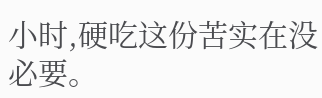小时,硬吃这份苦实在没必要。